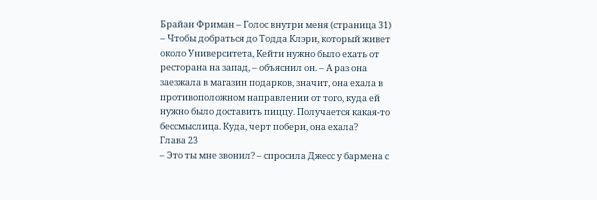Брайан Фриман – Голос внутри меня (страница 31)
– Чтобы добраться до Тодда Клэри, который живет около Университета, Кейти нужно было ехать от ресторана на запад, – объяснил он. – А раз она заезжала в магазин подарков, значит, она ехала в противоположном направлении от того, куда ей нужно было доставить пиццу. Получается какая-то бессмыслица. Куда, черт побери, она ехала?
Глава 23
– Это ты мне звонил? – спросила Джесс у бармена с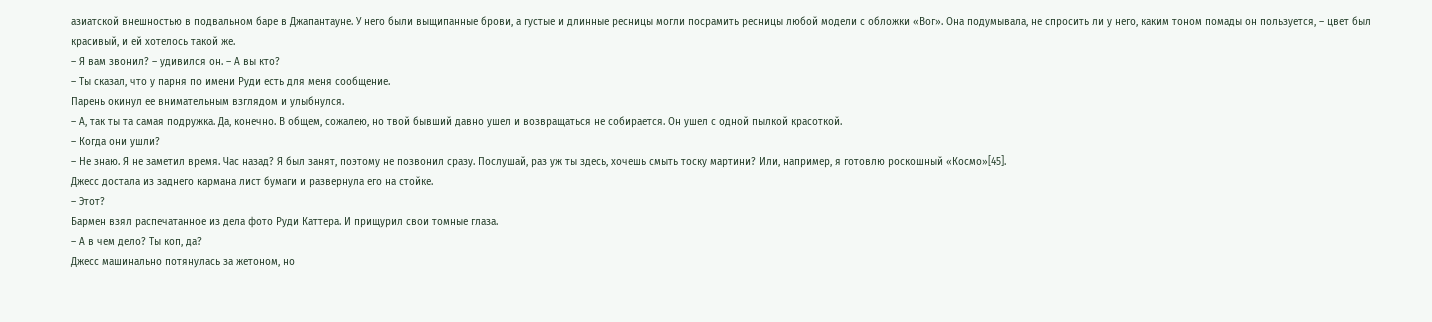азиатской внешностью в подвальном баре в Джапантауне. У него были выщипанные брови, а густые и длинные ресницы могли посрамить ресницы любой модели с обложки «Вог». Она подумывала, не спросить ли у него, каким тоном помады он пользуется, – цвет был красивый, и ей хотелось такой же.
– Я вам звонил? – удивился он. – А вы кто?
– Ты сказал, что у парня по имени Руди есть для меня сообщение.
Парень окинул ее внимательным взглядом и улыбнулся.
– А, так ты та самая подружка. Да, конечно. В общем, сожалею, но твой бывший давно ушел и возвращаться не собирается. Он ушел с одной пылкой красоткой.
– Когда они ушли?
– Не знаю. Я не заметил время. Час назад? Я был занят, поэтому не позвонил сразу. Послушай, раз уж ты здесь, хочешь смыть тоску мартини? Или, например, я готовлю роскошный «Космо»[45].
Джесс достала из заднего кармана лист бумаги и развернула его на стойке.
– Этот?
Бармен взял распечатанное из дела фото Руди Каттера. И прищурил свои томные глаза.
– А в чем дело? Ты коп, да?
Джесс машинально потянулась за жетоном, но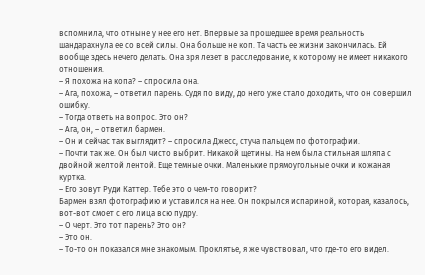вспомнила, что отныне у нее его нет. Впервые за прошедшее время реальность шандарахнула ее со всей силы. Она больше не коп. Та часть ее жизни закончилась. Ей вообще здесь нечего делать. Она зря лезет в расследование, к которому не имеет никакого отношения.
– Я похожа на копа? – спросила она.
– Ага, похожа, – ответил парень. Судя по виду, до него уже стало доходить, что он совершил ошибку.
– Тогда ответь на вопрос. Это он?
– Ага, он, – ответил бармен.
– Он и сейчас так выглядит? – спросила Джесс, стуча пальцем по фотографии.
– Почти так же. Он был чисто выбрит. Никакой щетины. На нем была стильная шляпа с двойной желтой лентой. Еще темные очки. Маленькие прямоугольные очки и кожаная куртка.
– Его зовут Руди Каттер. Тебе это о чем-то говорит?
Бармен взял фотографию и уставился на нее. Он покрылся испариной, которая, казалось, вот-вот смоет с его лица всю пудру.
– О черт. Это тот парень? Это он?
– Это он.
– То-то он показался мне знакомым. Проклятье, я же чувствовал, что где-то его видел.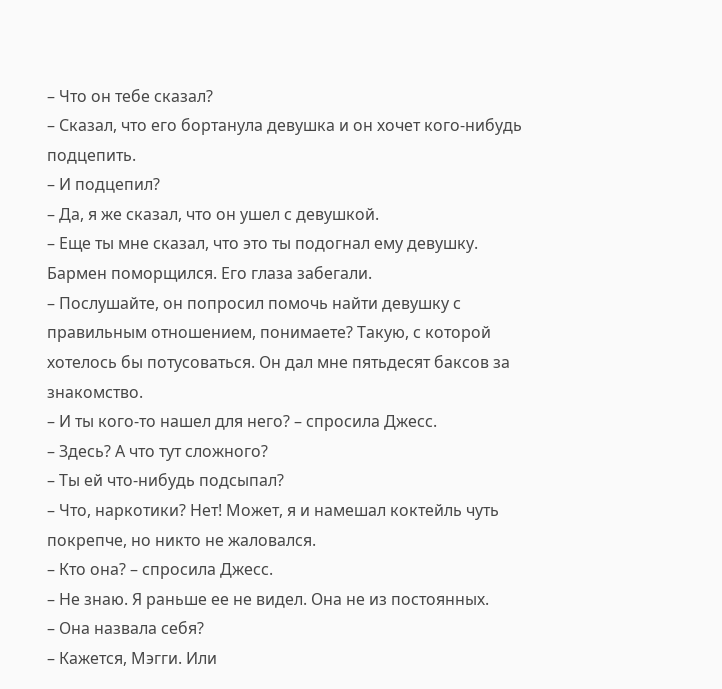– Что он тебе сказал?
– Сказал, что его бортанула девушка и он хочет кого-нибудь подцепить.
– И подцепил?
– Да, я же сказал, что он ушел с девушкой.
– Еще ты мне сказал, что это ты подогнал ему девушку.
Бармен поморщился. Его глаза забегали.
– Послушайте, он попросил помочь найти девушку с правильным отношением, понимаете? Такую, с которой хотелось бы потусоваться. Он дал мне пятьдесят баксов за знакомство.
– И ты кого-то нашел для него? – спросила Джесс.
– Здесь? А что тут сложного?
– Ты ей что-нибудь подсыпал?
– Что, наркотики? Нет! Может, я и намешал коктейль чуть покрепче, но никто не жаловался.
– Кто она? – спросила Джесс.
– Не знаю. Я раньше ее не видел. Она не из постоянных.
– Она назвала себя?
– Кажется, Мэгги. Или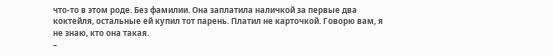что-то в этом роде. Без фамилии. Она заплатила наличкой за первые два коктейля, остальные ей купил тот парень. Платил не карточкой. Говорю вам, я не знаю, кто она такая.
–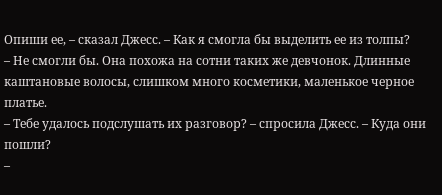Опиши ее, – сказал Джесс. – Как я смогла бы выделить ее из толпы?
– Не смогли бы. Она похожа на сотни таких же девчонок. Длинные каштановые волосы, слишком много косметики, маленькое черное платье.
– Тебе удалось подслушать их разговор? – спросила Джесс. – Куда они пошли?
–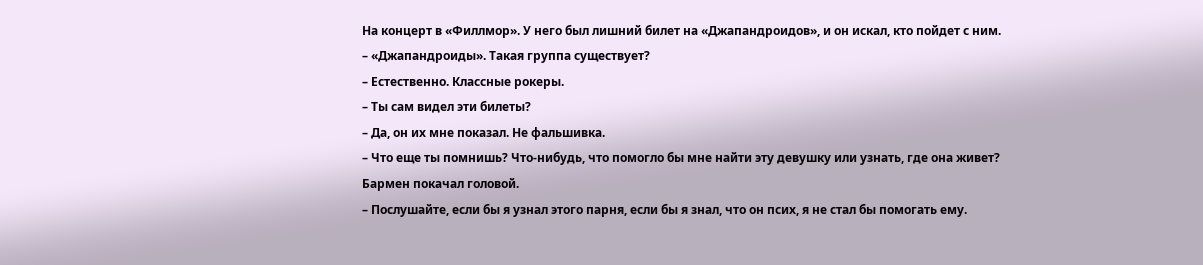На концерт в «Филлмор». У него был лишний билет на «Джапандроидов», и он искал, кто пойдет с ним.
– «Джапандроиды». Такая группа существует?
– Естественно. Классные рокеры.
– Ты сам видел эти билеты?
– Да, он их мне показал. Не фальшивка.
– Что еще ты помнишь? Что-нибудь, что помогло бы мне найти эту девушку или узнать, где она живет?
Бармен покачал головой.
– Послушайте, если бы я узнал этого парня, если бы я знал, что он псих, я не стал бы помогать ему.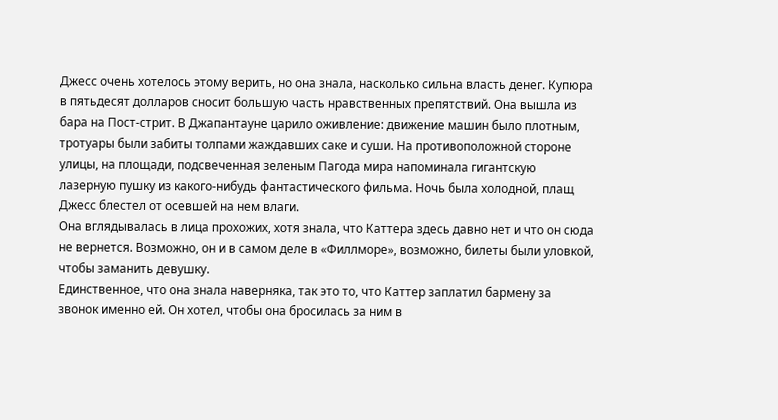Джесс очень хотелось этому верить, но она знала, насколько сильна власть денег. Купюра в пятьдесят долларов сносит большую часть нравственных препятствий. Она вышла из бара на Пост-стрит. В Джапантауне царило оживление: движение машин было плотным, тротуары были забиты толпами жаждавших саке и суши. На противоположной стороне улицы, на площади, подсвеченная зеленым Пагода мира напоминала гигантскую лазерную пушку из какого-нибудь фантастического фильма. Ночь была холодной, плащ Джесс блестел от осевшей на нем влаги.
Она вглядывалась в лица прохожих, хотя знала, что Каттера здесь давно нет и что он сюда не вернется. Возможно, он и в самом деле в «Филлморе», возможно, билеты были уловкой, чтобы заманить девушку.
Единственное, что она знала наверняка, так это то, что Каттер заплатил бармену за звонок именно ей. Он хотел, чтобы она бросилась за ним в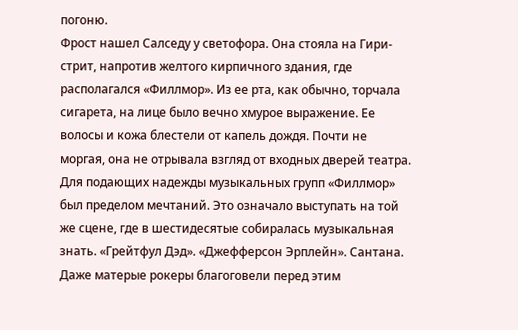погоню.
Фрост нашел Салседу у светофора. Она стояла на Гири-стрит, напротив желтого кирпичного здания, где располагался «Филлмор». Из ее рта, как обычно, торчала сигарета, на лице было вечно хмурое выражение. Ее волосы и кожа блестели от капель дождя. Почти не моргая, она не отрывала взгляд от входных дверей театра.
Для подающих надежды музыкальных групп «Филлмор» был пределом мечтаний. Это означало выступать на той же сцене, где в шестидесятые собиралась музыкальная знать. «Грейтфул Дэд». «Джефферсон Эрплейн». Сантана. Даже матерые рокеры благоговели перед этим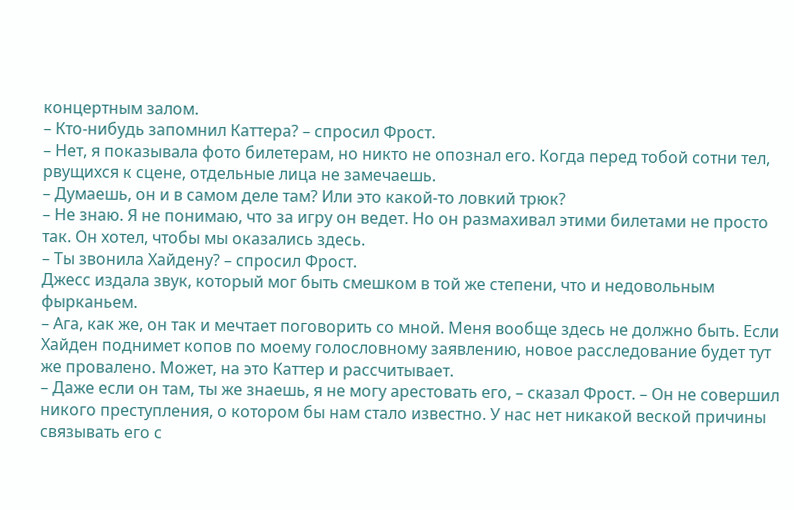концертным залом.
– Кто-нибудь запомнил Каттера? – спросил Фрост.
– Нет, я показывала фото билетерам, но никто не опознал его. Когда перед тобой сотни тел, рвущихся к сцене, отдельные лица не замечаешь.
– Думаешь, он и в самом деле там? Или это какой-то ловкий трюк?
– Не знаю. Я не понимаю, что за игру он ведет. Но он размахивал этими билетами не просто так. Он хотел, чтобы мы оказались здесь.
– Ты звонила Хайдену? – спросил Фрост.
Джесс издала звук, который мог быть смешком в той же степени, что и недовольным фырканьем.
– Ага, как же, он так и мечтает поговорить со мной. Меня вообще здесь не должно быть. Если Хайден поднимет копов по моему голословному заявлению, новое расследование будет тут же провалено. Может, на это Каттер и рассчитывает.
– Даже если он там, ты же знаешь, я не могу арестовать его, – сказал Фрост. – Он не совершил никого преступления, о котором бы нам стало известно. У нас нет никакой веской причины связывать его с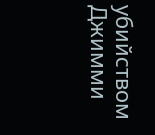убийством Джимми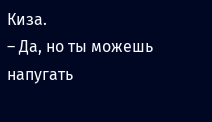Киза.
– Да, но ты можешь напугать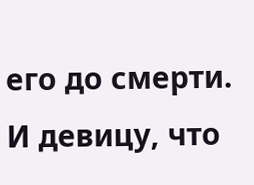его до смерти. И девицу, что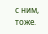с ним, тоже.